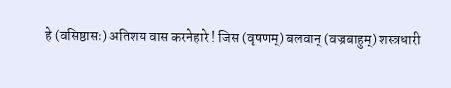हे (वसिष्ठासः) अतिशय वास करनेहारे ! जिस (वृषणम्) बलवान् (वज्रबाहुम्) शस्त्रधारी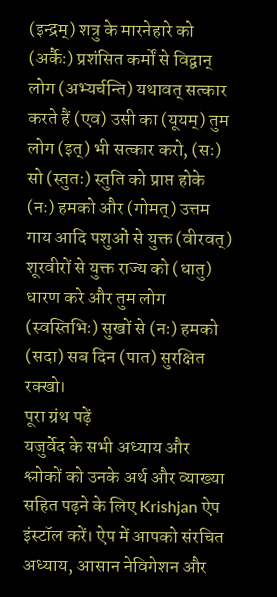(इन्द्रम्) शत्रु के मारनेहारे को (अर्कैः) प्रशंसित कर्मों से विद्वान् लोग (अभ्यर्चन्ति) यथावत् सत्कार करते हैं (एव) उसी का (यूयम्) तुम लोग (इत्) भी सत्कार करो, (सः) सो (स्तुतः) स्तुति को प्राप्त होके (नः) हमको और (गोमत्) उत्तम गाय आदि पशुओं से युक्त (वीरवत्) शूरवीरों से युक्त राज्य को (धातु) धारण करे और तुम लोग (स्वस्तिभिः) सुखों से (नः) हमको (सदा) सब दिन (पात) सुरक्षित रक्खो।
पूरा ग्रंथ पढ़ें
यजुर्वेद के सभी अध्याय और श्लोकों को उनके अर्थ और व्याख्या सहित पढ़ने के लिए Krishjan ऐप इंस्टॉल करें। ऐप में आपको संरचित अध्याय, आसान नेविगेशन और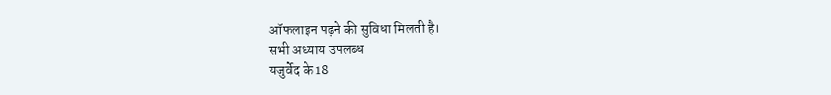ऑफलाइन पढ़ने की सुविधा मिलती है।
सभी अध्याय उपलब्ध
यजुर्वेद के 18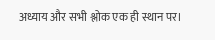अध्याय और सभी श्लोक एक ही स्थान पर।